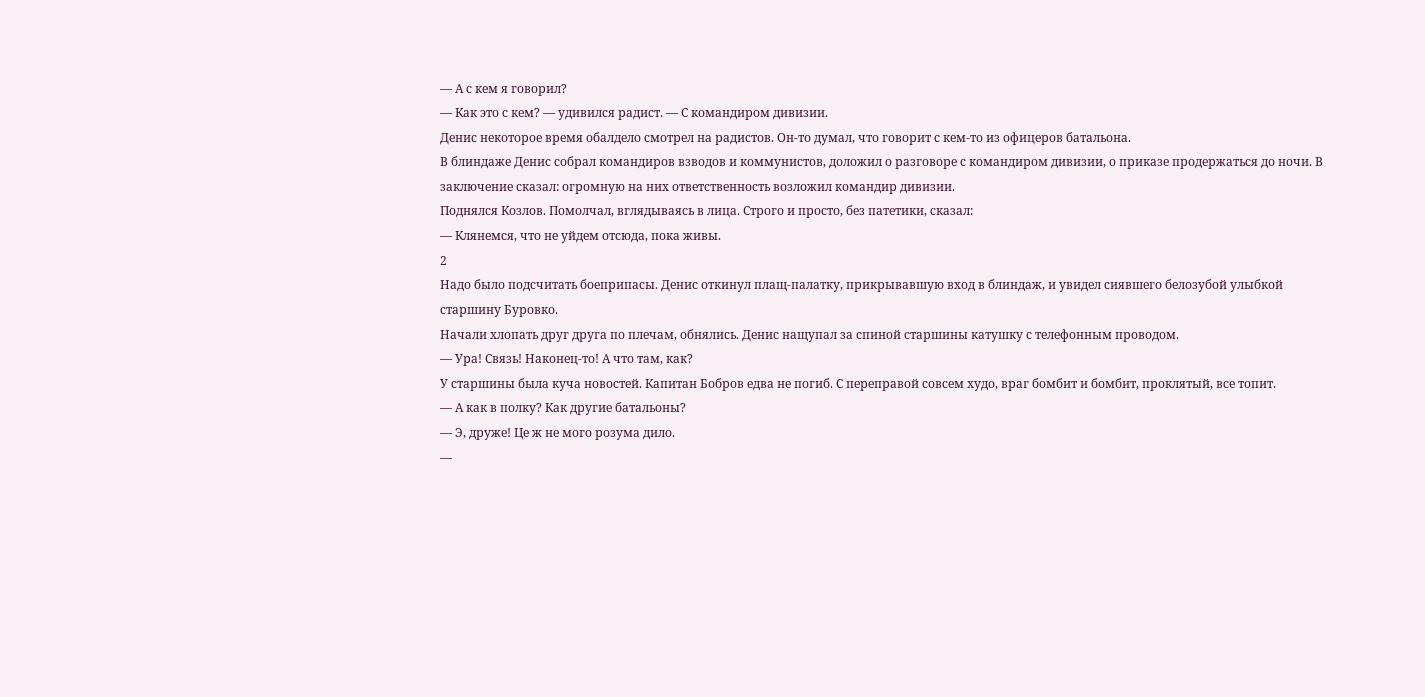— А с кем я говорил?
— Как это с кем? — удивился радист. — С командиром дивизии.
Денис некоторое время обалдело смотрел на радистов. Он-то думал, что говорит с кем-то из офицеров батальона.
В блиндаже Денис собрал командиров взводов и коммунистов, доложил о разговоре с командиром дивизии, о приказе продержаться до ночи. В заключение сказал: огромную на них ответственность возложил командир дивизии.
Поднялся Козлов. Помолчал, вглядываясь в лица. Строго и просто, без патетики, сказал:
— Клянемся, что не уйдем отсюда, пока живы.
2
Надо было подсчитать боеприпасы. Денис откинул плащ-палатку, прикрывавшую вход в блиндаж, и увидел сиявшего белозубой улыбкой старшину Буровко.
Начали хлопать друг друга по плечам, обнялись. Денис нащупал за спиной старшины катушку с телефонным проводом.
— Ура! Связь! Наконец-то! А что там, как?
У старшины была куча новостей. Капитан Бобров едва не погиб. С переправой совсем худо, враг бомбит и бомбит, проклятый, все топит.
— А как в полку? Как другие батальоны?
— Э, друже! Це ж не мого розума дило.
—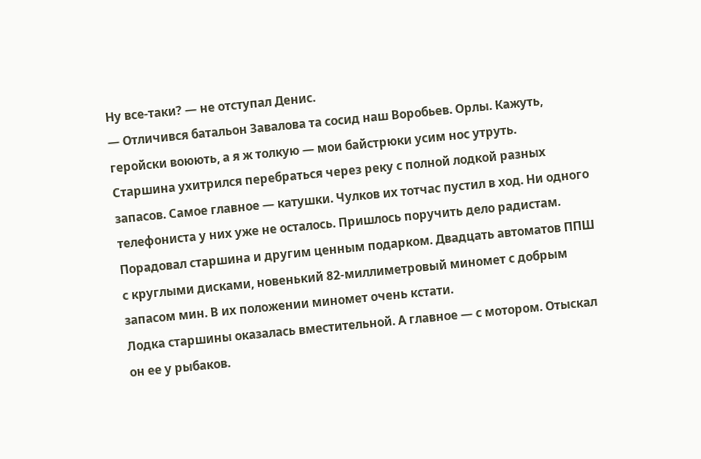Ну все-таки? — не отступал Денис.
— Отличився батальон Завалова та сосид наш Воробьев. Орлы. Кажуть, геройски воюють, а я ж толкую — мои байстрюки усим нос утруть.
Старшина ухитрился перебраться через реку с полной лодкой разных запасов. Самое главное — катушки. Чулков их тотчас пустил в ход. Ни одного телефониста у них уже не осталось. Пришлось поручить дело радистам.
Порадовал старшина и другим ценным подарком. Двадцать автоматов ППШ с круглыми дисками, новенький 82-миллиметровый миномет с добрым запасом мин. В их положении миномет очень кстати.
Лодка старшины оказалась вместительной. А главное — с мотором. Отыскал он ее у рыбаков.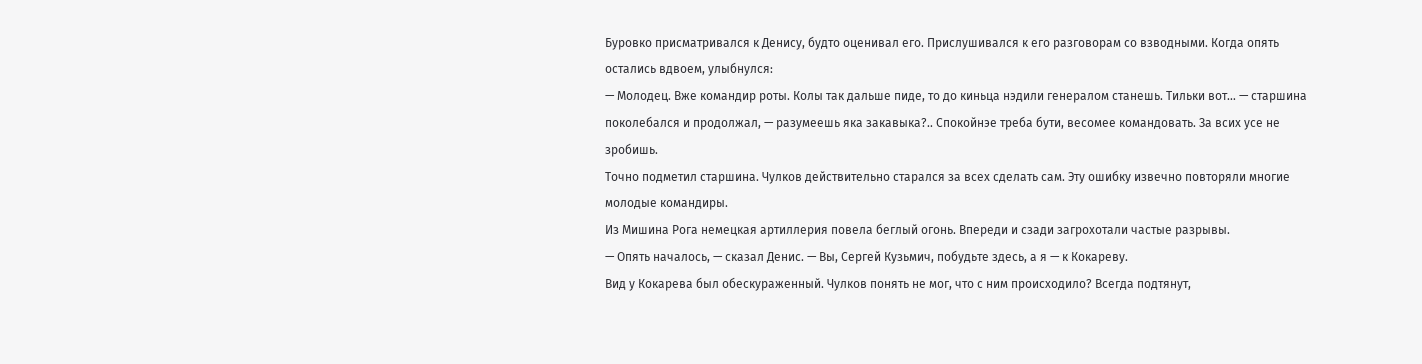Буровко присматривался к Денису, будто оценивал его. Прислушивался к его разговорам со взводными. Когда опять остались вдвоем, улыбнулся:
— Молодец. Вже командир роты. Колы так дальше пиде, то до киньца нэдили генералом станешь. Тильки вот… — старшина поколебался и продолжал, — разумеешь яка закавыка?.. Спокойнэе треба бути, весомее командовать. За всих усе не зробишь.
Точно подметил старшина. Чулков действительно старался за всех сделать сам. Эту ошибку извечно повторяли многие молодые командиры.
Из Мишина Рога немецкая артиллерия повела беглый огонь. Впереди и сзади загрохотали частые разрывы.
— Опять началось, — сказал Денис. — Вы, Сергей Кузьмич, побудьте здесь, а я — к Кокареву.
Вид у Кокарева был обескураженный. Чулков понять не мог, что с ним происходило? Всегда подтянут,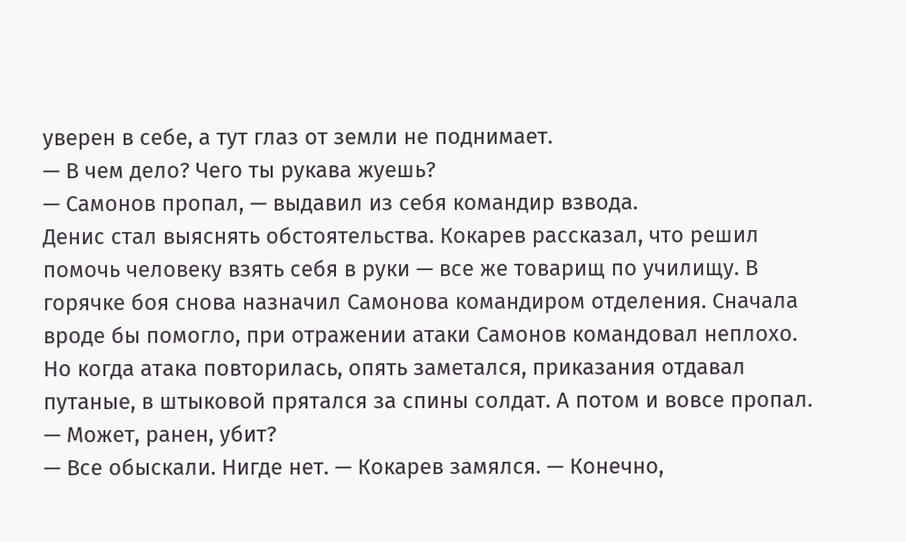уверен в себе, а тут глаз от земли не поднимает.
— В чем дело? Чего ты рукава жуешь?
— Самонов пропал, — выдавил из себя командир взвода.
Денис стал выяснять обстоятельства. Кокарев рассказал, что решил помочь человеку взять себя в руки — все же товарищ по училищу. В горячке боя снова назначил Самонова командиром отделения. Сначала вроде бы помогло, при отражении атаки Самонов командовал неплохо. Но когда атака повторилась, опять заметался, приказания отдавал путаные, в штыковой прятался за спины солдат. А потом и вовсе пропал.
— Может, ранен, убит?
— Все обыскали. Нигде нет. — Кокарев замялся. — Конечно,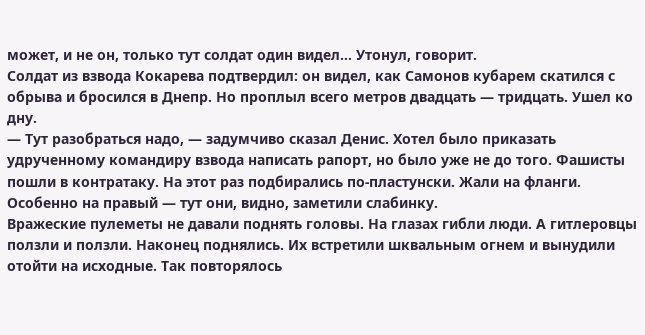может, и не он, только тут солдат один видел… Утонул, говорит.
Солдат из взвода Кокарева подтвердил: он видел, как Самонов кубарем скатился с обрыва и бросился в Днепр. Но проплыл всего метров двадцать — тридцать. Ушел ко дну.
— Тут разобраться надо, — задумчиво сказал Денис. Хотел было приказать удрученному командиру взвода написать рапорт, но было уже не до того. Фашисты пошли в контратаку. На этот раз подбирались по-пластунски. Жали на фланги. Особенно на правый — тут они, видно, заметили слабинку.
Вражеские пулеметы не давали поднять головы. На глазах гибли люди. А гитлеровцы ползли и ползли. Наконец поднялись. Их встретили шквальным огнем и вынудили отойти на исходные. Так повторялось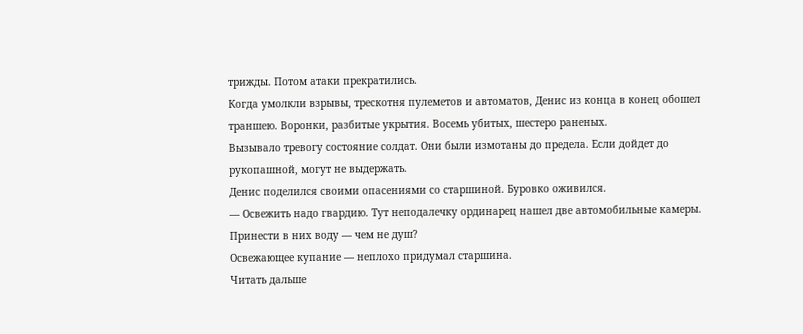трижды. Потом атаки прекратились.
Когда умолкли взрывы, трескотня пулеметов и автоматов, Денис из конца в конец обошел траншею. Воронки, разбитые укрытия. Восемь убитых, шестеро раненых.
Вызывало тревогу состояние солдат. Они были измотаны до предела. Если дойдет до рукопашной, могут не выдержать.
Денис поделился своими опасениями со старшиной. Буровко оживился.
— Освежить надо гвардию. Тут неподалечку ординарец нашел две автомобильные камеры. Принести в них воду — чем не душ?
Освежающее купание — неплохо придумал старшина.
Читать дальше